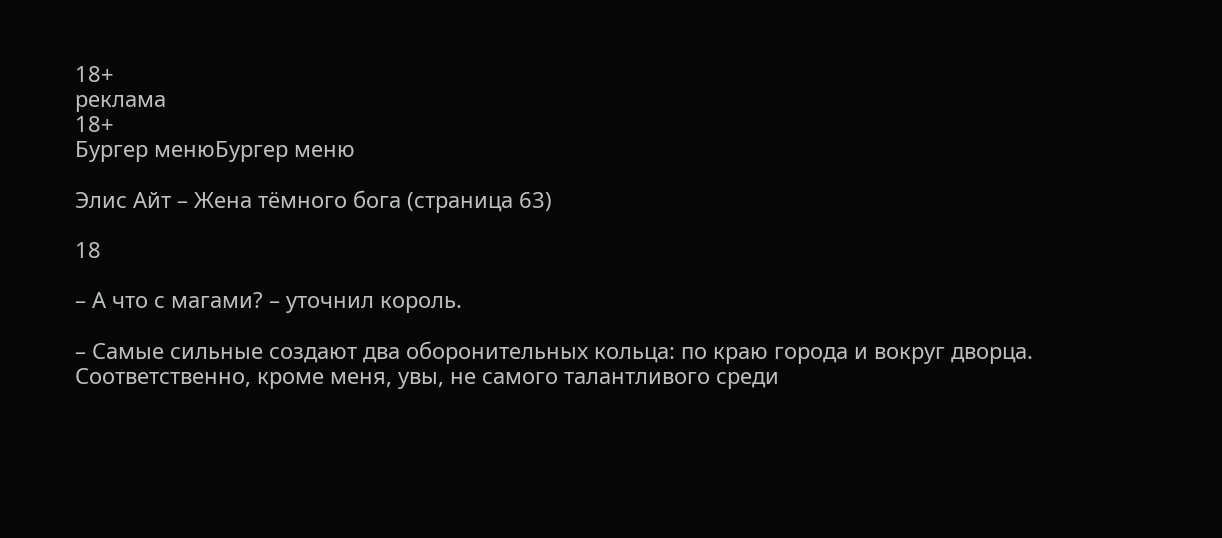18+
реклама
18+
Бургер менюБургер меню

Элис Айт – Жена тёмного бога (страница 63)

18

– А что с магами? – уточнил король.

– Самые сильные создают два оборонительных кольца: по краю города и вокруг дворца. Соответственно, кроме меня, увы, не самого талантливого среди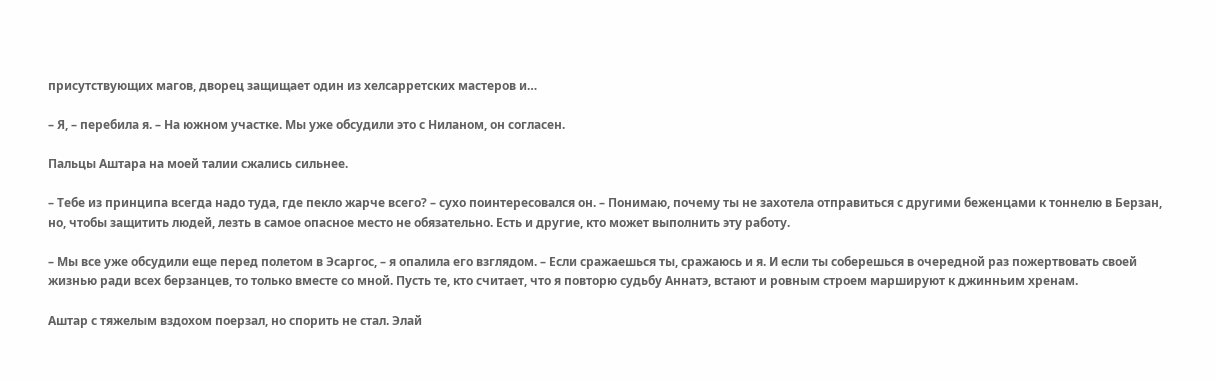присутствующих магов, дворец защищает один из хелсарретских мастеров и…

– Я, – перебила я. – На южном участке. Мы уже обсудили это с Ниланом, он согласен.

Пальцы Аштара на моей талии сжались сильнее.

– Тебе из принципа всегда надо туда, где пекло жарче всего? – сухо поинтересовался он. – Понимаю, почему ты не захотела отправиться с другими беженцами к тоннелю в Берзан, но, чтобы защитить людей, лезть в самое опасное место не обязательно. Есть и другие, кто может выполнить эту работу.

– Мы все уже обсудили еще перед полетом в Эсаргос, – я опалила его взглядом. – Если сражаешься ты, сражаюсь и я. И если ты соберешься в очередной раз пожертвовать своей жизнью ради всех берзанцев, то только вместе со мной. Пусть те, кто считает, что я повторю судьбу Аннатэ, встают и ровным строем маршируют к джинньим хренам.

Аштар с тяжелым вздохом поерзал, но спорить не стал. Элай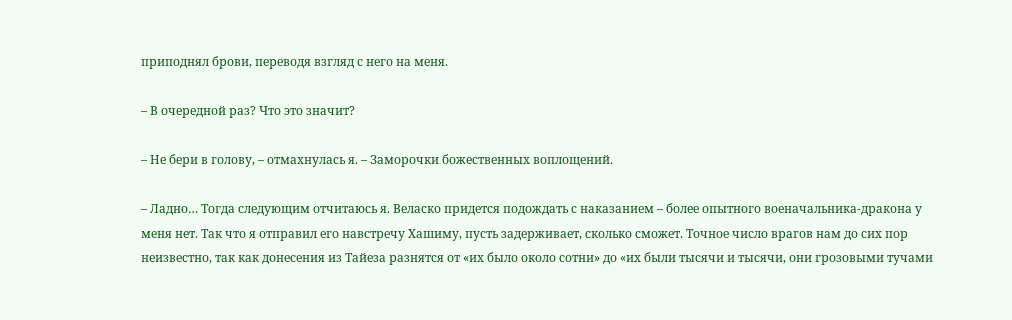приподнял брови, переводя взгляд с него на меня.

– В очередной раз? Что это значит?

– Не бери в голову, – отмахнулась я. – Заморочки божественных воплощений.

– Ладно… Тогда следующим отчитаюсь я. Веласко придется подождать с наказанием – более опытного военачальника-дракона у меня нет. Так что я отправил его навстречу Хашиму, пусть задерживает, сколько сможет. Точное число врагов нам до сих пор неизвестно, так как донесения из Тайеза разнятся от «их было около сотни» до «их были тысячи и тысячи, они грозовыми тучами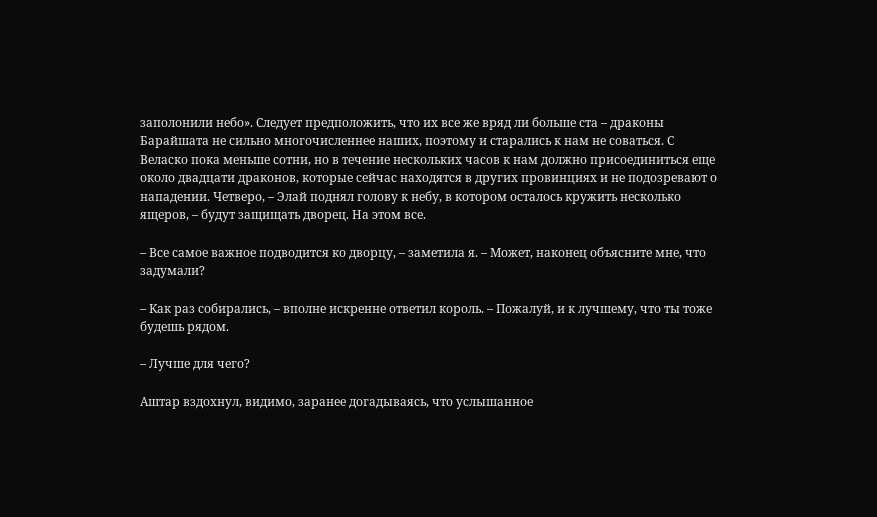заполонили небо». Следует предположить, что их все же вряд ли больше ста – драконы Барайшата не сильно многочисленнее наших, поэтому и старались к нам не соваться. С Веласко пока меньше сотни, но в течение нескольких часов к нам должно присоединиться еще около двадцати драконов, которые сейчас находятся в других провинциях и не подозревают о нападении. Четверо, – Элай поднял голову к небу, в котором осталось кружить несколько ящеров, – будут защищать дворец. На этом все.

– Все самое важное подводится ко дворцу, – заметила я. – Может, наконец объясните мне, что задумали?

– Как раз собирались, – вполне искренне ответил король. – Пожалуй, и к лучшему, что ты тоже будешь рядом.

– Лучше для чего?

Аштар вздохнул, видимо, заранее догадываясь, что услышанное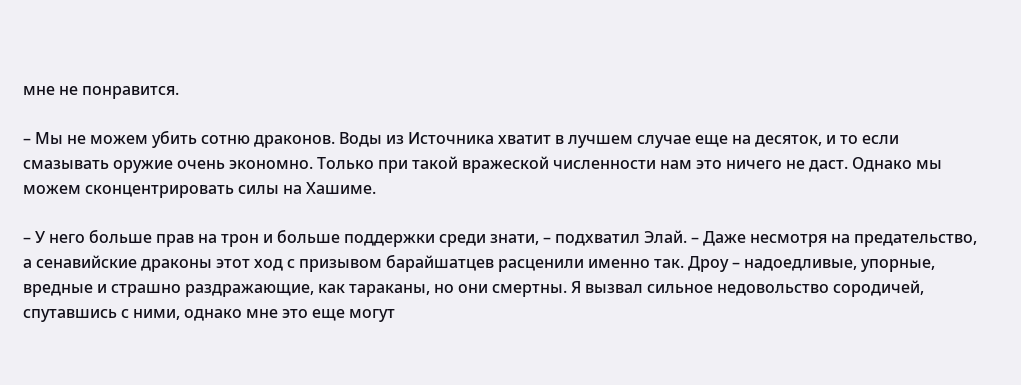мне не понравится.

– Мы не можем убить сотню драконов. Воды из Источника хватит в лучшем случае еще на десяток, и то если смазывать оружие очень экономно. Только при такой вражеской численности нам это ничего не даст. Однако мы можем сконцентрировать силы на Хашиме.

– У него больше прав на трон и больше поддержки среди знати, – подхватил Элай. – Даже несмотря на предательство, а сенавийские драконы этот ход с призывом барайшатцев расценили именно так. Дроу – надоедливые, упорные, вредные и страшно раздражающие, как тараканы, но они смертны. Я вызвал сильное недовольство сородичей, спутавшись с ними, однако мне это еще могут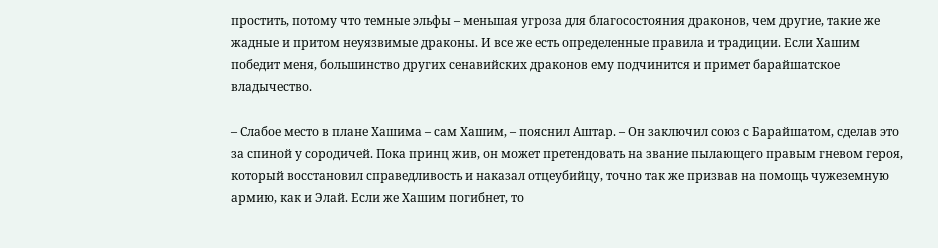простить, потому что темные эльфы – меньшая угроза для благосостояния драконов, чем другие, такие же жадные и притом неуязвимые драконы. И все же есть определенные правила и традиции. Если Хашим победит меня, большинство других сенавийских драконов ему подчинится и примет барайшатское владычество.

– Слабое место в плане Хашима – сам Хашим, – пояснил Аштар. – Он заключил союз с Барайшатом, сделав это за спиной у сородичей. Пока принц жив, он может претендовать на звание пылающего правым гневом героя, который восстановил справедливость и наказал отцеубийцу, точно так же призвав на помощь чужеземную армию, как и Элай. Если же Хашим погибнет, то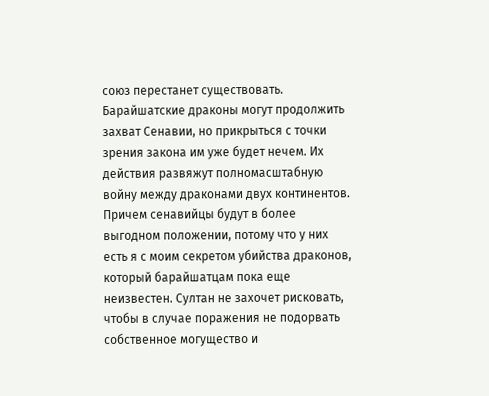союз перестанет существовать. Барайшатские драконы могут продолжить захват Сенавии, но прикрыться с точки зрения закона им уже будет нечем. Их действия развяжут полномасштабную войну между драконами двух континентов. Причем сенавийцы будут в более выгодном положении, потому что у них есть я с моим секретом убийства драконов, который барайшатцам пока еще неизвестен. Султан не захочет рисковать, чтобы в случае поражения не подорвать собственное могущество и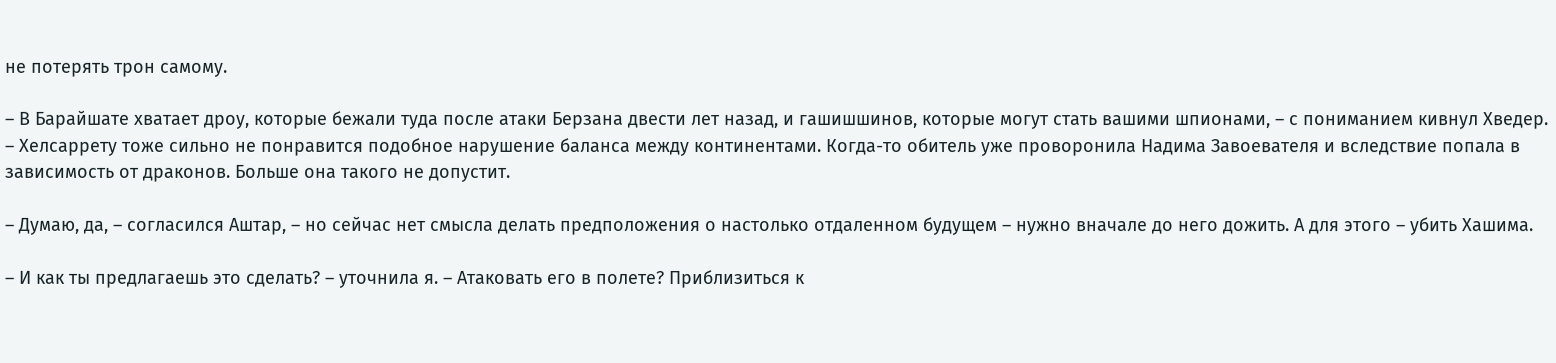не потерять трон самому.

– В Барайшате хватает дроу, которые бежали туда после атаки Берзана двести лет назад, и гашишшинов, которые могут стать вашими шпионами, – с пониманием кивнул Хведер. – Хелсаррету тоже сильно не понравится подобное нарушение баланса между континентами. Когда-то обитель уже проворонила Надима Завоевателя и вследствие попала в зависимость от драконов. Больше она такого не допустит.

– Думаю, да, – согласился Аштар, – но сейчас нет смысла делать предположения о настолько отдаленном будущем – нужно вначале до него дожить. А для этого – убить Хашима.

– И как ты предлагаешь это сделать? – уточнила я. – Атаковать его в полете? Приблизиться к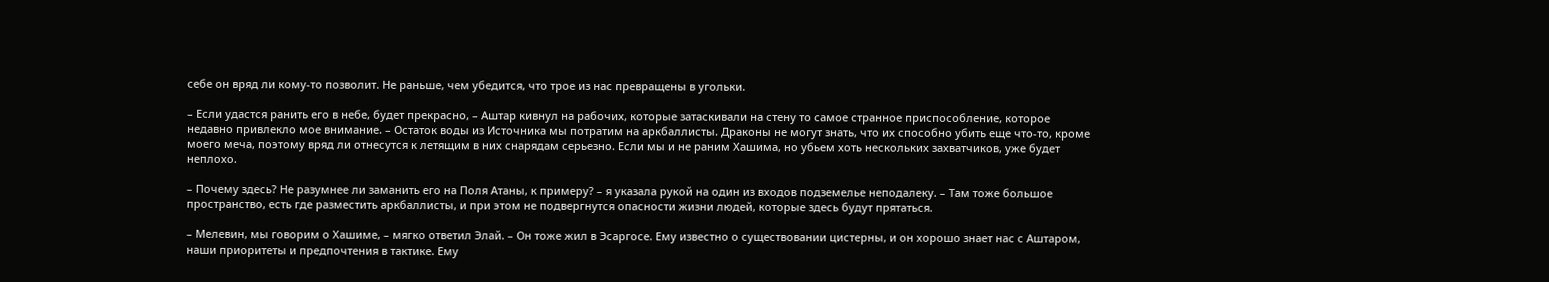себе он вряд ли кому-то позволит. Не раньше, чем убедится, что трое из нас превращены в угольки.

– Если удастся ранить его в небе, будет прекрасно, – Аштар кивнул на рабочих, которые затаскивали на стену то самое странное приспособление, которое недавно привлекло мое внимание. – Остаток воды из Источника мы потратим на аркбаллисты. Драконы не могут знать, что их способно убить еще что-то, кроме моего меча, поэтому вряд ли отнесутся к летящим в них снарядам серьезно. Если мы и не раним Хашима, но убьем хоть нескольких захватчиков, уже будет неплохо.

– Почему здесь? Не разумнее ли заманить его на Поля Атаны, к примеру? – я указала рукой на один из входов подземелье неподалеку. – Там тоже большое пространство, есть где разместить аркбаллисты, и при этом не подвергнутся опасности жизни людей, которые здесь будут прятаться.

– Мелевин, мы говорим о Хашиме, – мягко ответил Элай. – Он тоже жил в Эсаргосе. Ему известно о существовании цистерны, и он хорошо знает нас с Аштаром, наши приоритеты и предпочтения в тактике. Ему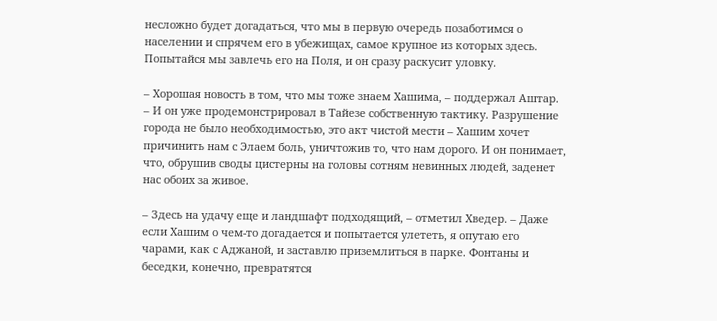несложно будет догадаться, что мы в первую очередь позаботимся о населении и спрячем его в убежищах, самое крупное из которых здесь. Попытайся мы завлечь его на Поля, и он сразу раскусит уловку.

– Хорошая новость в том, что мы тоже знаем Хашима, – поддержал Аштар. – И он уже продемонстрировал в Тайезе собственную тактику. Разрушение города не было необходимостью, это акт чистой мести – Хашим хочет причинить нам с Элаем боль, уничтожив то, что нам дорого. И он понимает, что, обрушив своды цистерны на головы сотням невинных людей, заденет нас обоих за живое.

– Здесь на удачу еще и ландшафт подходящий, – отметил Хведер. – Даже если Хашим о чем-то догадается и попытается улететь, я опутаю его чарами, как с Аджаной, и заставлю приземлиться в парке. Фонтаны и беседки, конечно, превратятся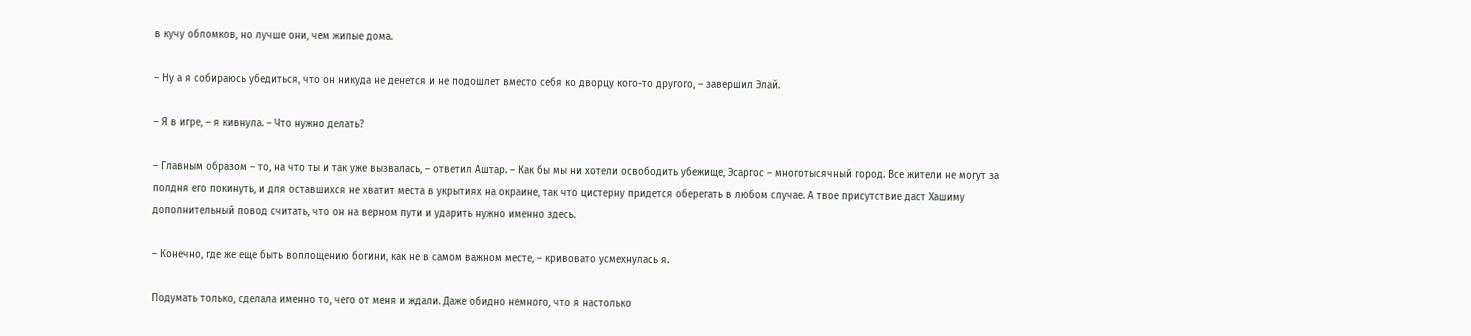в кучу обломков, но лучше они, чем жилые дома.

– Ну а я собираюсь убедиться, что он никуда не денется и не подошлет вместо себя ко дворцу кого-то другого, – завершил Элай.

– Я в игре, – я кивнула. – Что нужно делать?

– Главным образом – то, на что ты и так уже вызвалась, – ответил Аштар. – Как бы мы ни хотели освободить убежище, Эсаргос – многотысячный город. Все жители не могут за полдня его покинуть, и для оставшихся не хватит места в укрытиях на окраине, так что цистерну придется оберегать в любом случае. А твое присутствие даст Хашиму дополнительный повод считать, что он на верном пути и ударить нужно именно здесь.

– Конечно, где же еще быть воплощению богини, как не в самом важном месте, – кривовато усмехнулась я.

Подумать только, сделала именно то, чего от меня и ждали. Даже обидно немного, что я настолько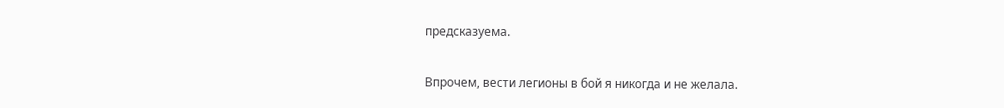предсказуема.

Впрочем, вести легионы в бой я никогда и не желала.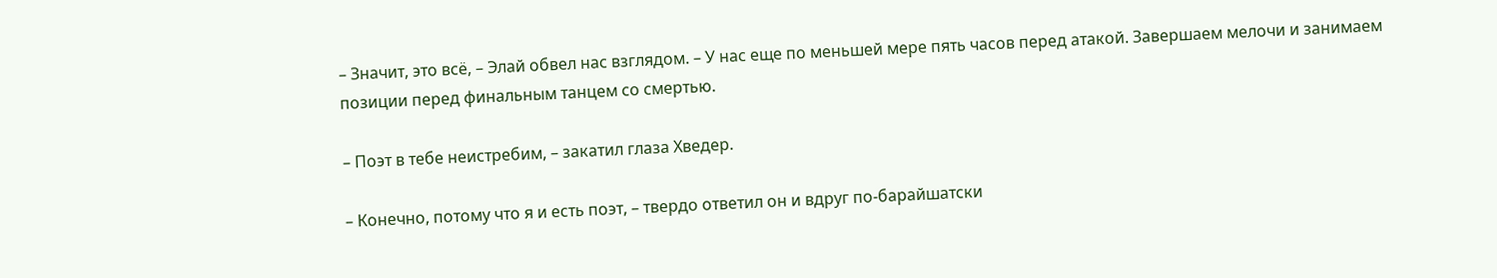– Значит, это всё, – Элай обвел нас взглядом. – У нас еще по меньшей мере пять часов перед атакой. Завершаем мелочи и занимаем позиции перед финальным танцем со смертью.

– Поэт в тебе неистребим, – закатил глаза Хведер.

– Конечно, потому что я и есть поэт, – твердо ответил он и вдруг по-барайшатски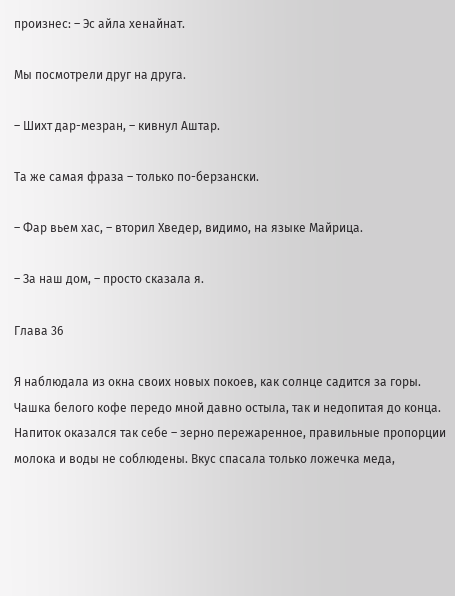произнес: – Эс айла хенайнат.

Мы посмотрели друг на друга.

– Шихт дар-мезран, – кивнул Аштар.

Та же самая фраза – только по-берзански.

– Фар вьем хас, – вторил Хведер, видимо, на языке Майрица.

– За наш дом, – просто сказала я.

Глава 36

Я наблюдала из окна своих новых покоев, как солнце садится за горы. Чашка белого кофе передо мной давно остыла, так и недопитая до конца. Напиток оказался так себе – зерно пережаренное, правильные пропорции молока и воды не соблюдены. Вкус спасала только ложечка меда,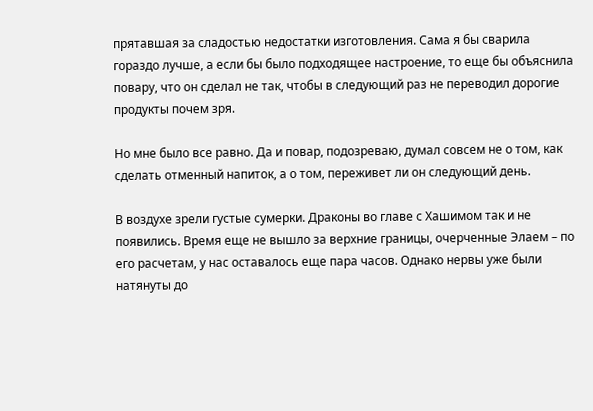прятавшая за сладостью недостатки изготовления. Сама я бы сварила гораздо лучше, а если бы было подходящее настроение, то еще бы объяснила повару, что он сделал не так, чтобы в следующий раз не переводил дорогие продукты почем зря.

Но мне было все равно. Да и повар, подозреваю, думал совсем не о том, как сделать отменный напиток, а о том, переживет ли он следующий день.

В воздухе зрели густые сумерки. Драконы во главе с Хашимом так и не появились. Время еще не вышло за верхние границы, очерченные Элаем – по его расчетам, у нас оставалось еще пара часов. Однако нервы уже были натянуты до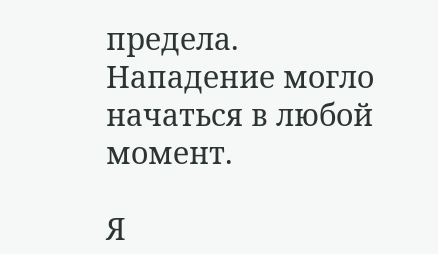предела. Нападение могло начаться в любой момент.

Я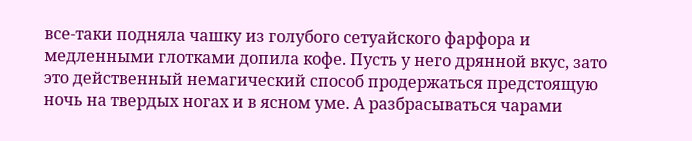все-таки подняла чашку из голубого сетуайского фарфора и медленными глотками допила кофе. Пусть у него дрянной вкус, зато это действенный немагический способ продержаться предстоящую ночь на твердых ногах и в ясном уме. А разбрасываться чарами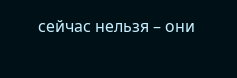сейчас нельзя – они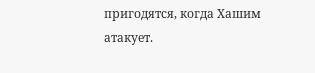пригодятся, когда Хашим атакует.